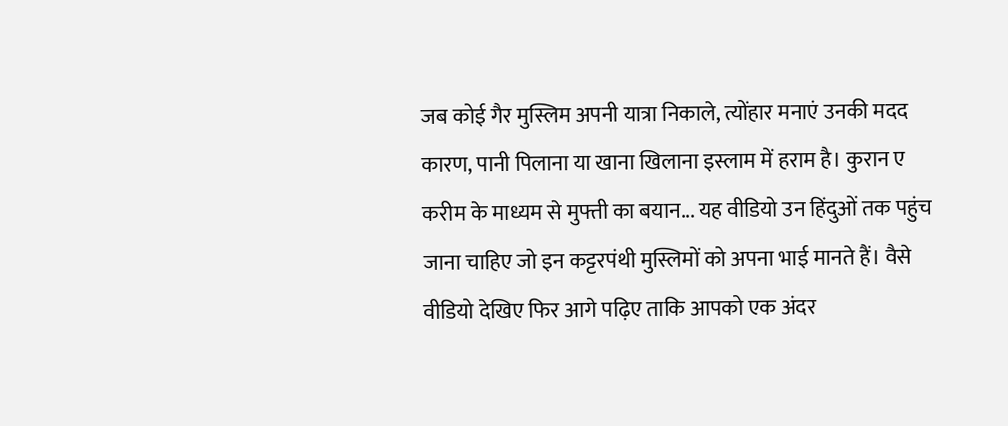जब कोई गैर मुस्लिम अपनी यात्रा निकाले, त्योंहार मनाएं उनकी मदद कारण, पानी पिलाना या खाना खिलाना इस्लाम में हराम है। कुरान ए करीम के माध्यम से मुफ्ती का बयान... यह वीडियो उन हिंदुओं तक पहुंच जाना चाहिए जो इन कट्टरपंथी मुस्लिमों को अपना भाई मानते हैं। वैसे वीडियो देखिए फिर आगे पढ़िए ताकि आपको एक अंदर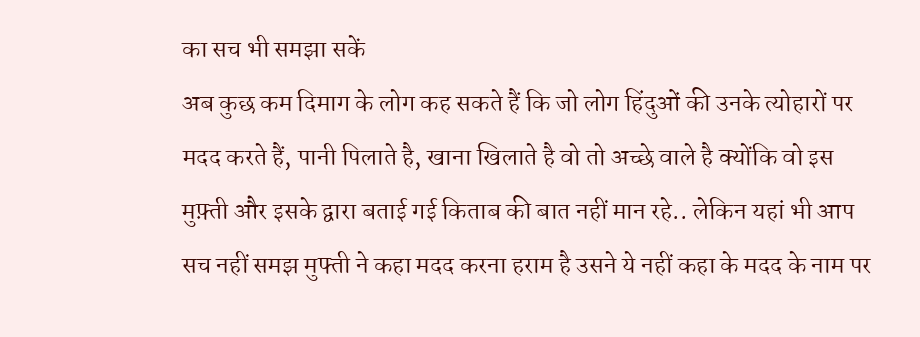का सच भी समझा सकें
अब कुछ कम दिमाग के लोग कह सकते हैं कि जो लोग हिंदुओं की उनके त्योहारों पर मदद करते हैं, पानी पिलाते है, खाना खिलाते है वो तो अच्छे वाले है क्योंकि वो इस मुफ़्ती और इसके द्वारा बताई गई किताब की बात नहीं मान रहे.. लेकिन यहां भी आप सच नहीं समझ मुफ्ती ने कहा मदद करना हराम है उसने ये नहीं कहा के मदद के नाम पर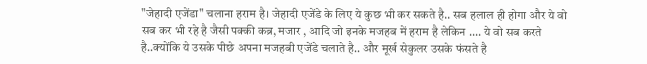"जेहादी एजेंडा" चलाना हराम है। जेहादी एजेंडे के लिए ये कुछ भी कर सकते है.. सब हलाल ही होगा और ये वो सब कर भी रहे है जैसी पक्की कब्र, मजार , आदि जो इनके मजहब में हराम है लेकिन .... ये वो सब करते है..क्योंकि ये उसके पीछे अपना मजहबी एजेंडे चलाते है.. और मूर्ख सेकुलर उसके फंसते है